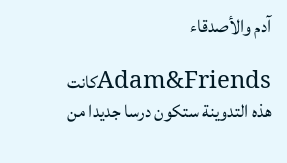آدم والأصدقاء

Adam&Friendsكانت هذه التدوينة ستكون درسا جديدا من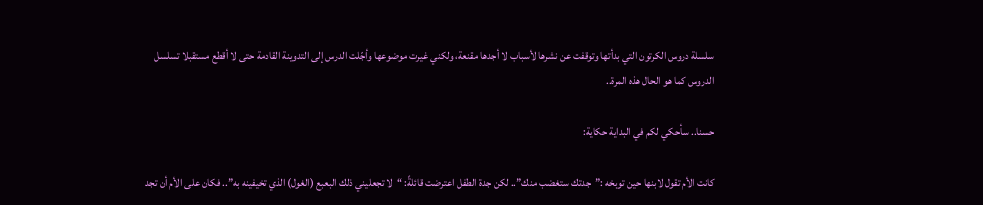سلسلة دروس الكرتون التي بدأتها وتوقفت عن نشرها لأسباب لا أجدها مقنعة، ولكني غيرت موضوعها وأجّلت الدرس إلى التدوينة القادمة حتى لا أقطع مستقبلا تسلسل الدروس كما هو الحال هذه المرة..

حسنا.. سأحكي لكم في البداية حكاية:

كانت الأم تقول لابنها حين توبخه :”جدتك ستغضب منك”.. لكن جدة الطفل اعترضت قائلةً: “لا تجعليني ذلك البعبع (الغول) الذي تخيفينه به”.. فكان على الأم أن تجد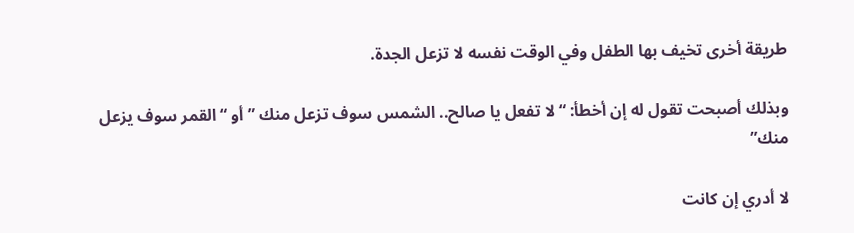طريقة أخرى تخيف بها الطفل وفي الوقت نفسه لا تزعل الجدة.

وبذلك أصبحت تقول له إن أخطأ: “لا تفعل يا صالح.. الشمس سوف تزعل منك ” أو “القمر سوف يزعل منك”

لا أدري إن كانت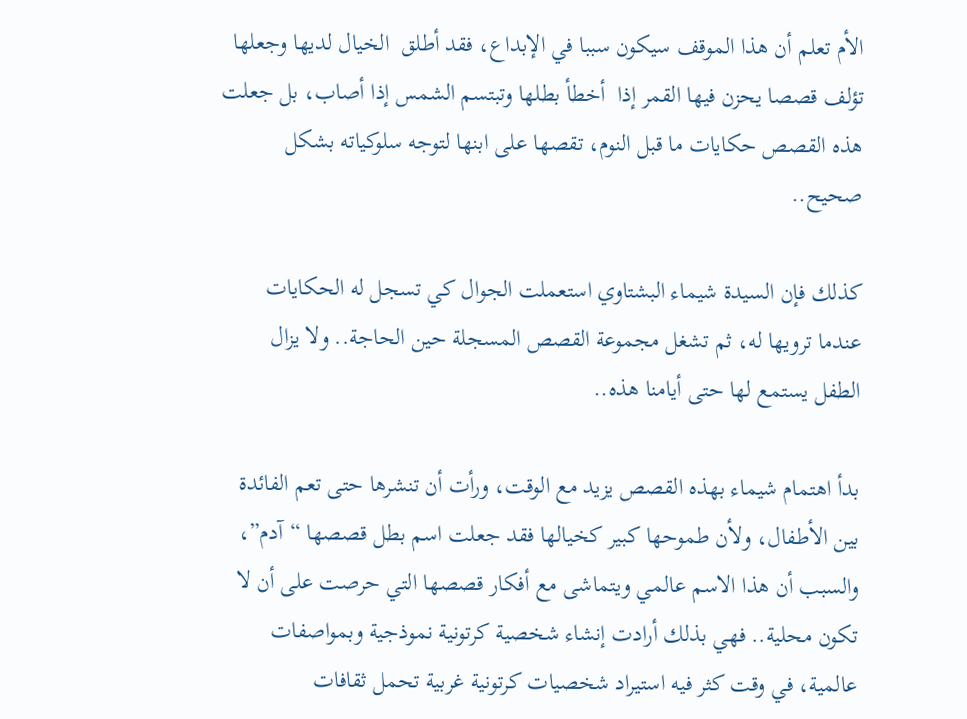الأم تعلم أن هذا الموقف سيكون سببا في الإبداع، فقد أطلق  الخيال لديها وجعلها تؤلف قصصا يحزن فيها القمر إذا  أخطأ بطلها وتبتسم الشمس إذا أصاب، بل جعلت هذه القصص حكايات ما قبل النوم، تقصها على ابنها لتوجه سلوكياته بشكل صحيح..

كذلك فإن السيدة شيماء البشتاوي استعملت الجوال كي تسجل له الحكايات عندما ترويها له، ثم تشغل مجموعة القصص المسجلة حين الحاجة.. ولا يزال الطفل يستمع لها حتى أيامنا هذه..

بدأ اهتمام شيماء بهذه القصص يزيد مع الوقت، ورأت أن تنشرها حتى تعم الفائدة بين الأطفال، ولأن طموحها كبير كخيالها فقد جعلت اسم بطل قصصها “آدم”، والسبب أن هذا الاسم عالمي ويتماشى مع أفكار قصصها التي حرصت على أن لا تكون محلية.. فهي بذلك أرادت إنشاء شخصية كرتونية نموذجية وبمواصفات عالمية، في وقت كثر فيه استيراد شخصيات كرتونية غربية تحمل ثقافات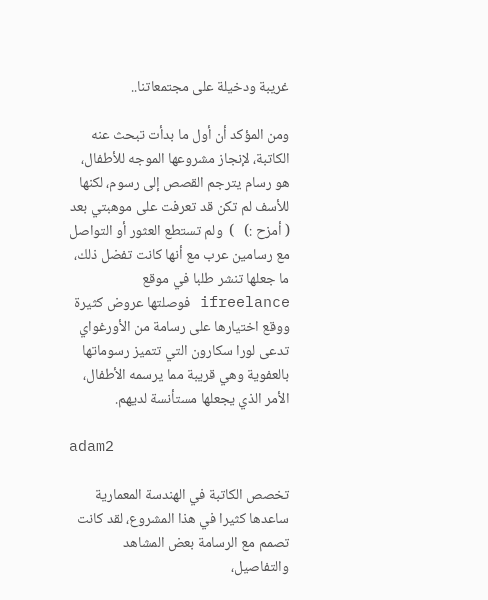غريبة ودخيلة على مجتمعاتنا..

ومن المؤكد أن أول ما بدأت تبحث عنه الكاتبة، لإنجاز مشروعها الموجه للأطفال، هو رسام يترجم القصص إلى رسوم، لكنها للأسف لم تكن قد تعرفت على موهبتي بعد ( أمزح :)   )  ولم تستطع العثور أو التواصل مع رسامين عرب مع أنها كانت تفضل ذلك، ما جعلها تنشر طلبا في موقع ifreelance فوصلتها عروض كثيرة ووقع اختيارها على رسامة من الأورغواي تدعى لورا سكارون التي تتميز رسوماتها بالعفوية وهي قريبة مما يرسمه الأطفال، الأمر الذي يجعلها مستأنسة لديهم.

adam2

تخصص الكاتبة في الهندسة المعمارية ساعدها كثيرا في هذا المشروع، لقد كانت تصمم مع الرسامة بعض المشاهد والتفاصيل،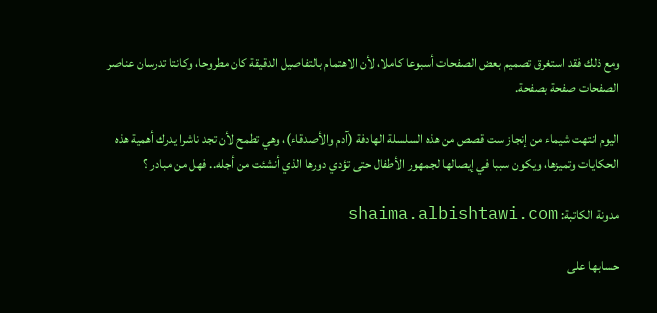ومع ذلك فقد استغرق تصميم بعض الصفحات أسبوعا كاملا، لأن الاهتمام بالتفاصيل الدقيقة كان مطروحا، وكانتا تدرسان عناصر الصفحات صفحة بصفحة.

اليوم انتهت شيماء من إنجاز ست قصص من هذه السلسلة الهادفة (آدم والأصدقاء)، وهي تطمح لأن تجد ناشرا يدرك أهمية هذه الحكايات وتميزها، ويكون سببا في إيصالها لجمهور الأطفال حتى تؤدي دورها الذي أنشئت من أجله.. فهل من مبادر ؟

مدونة الكاتبة: shaima.albishtawi.com

حسابها على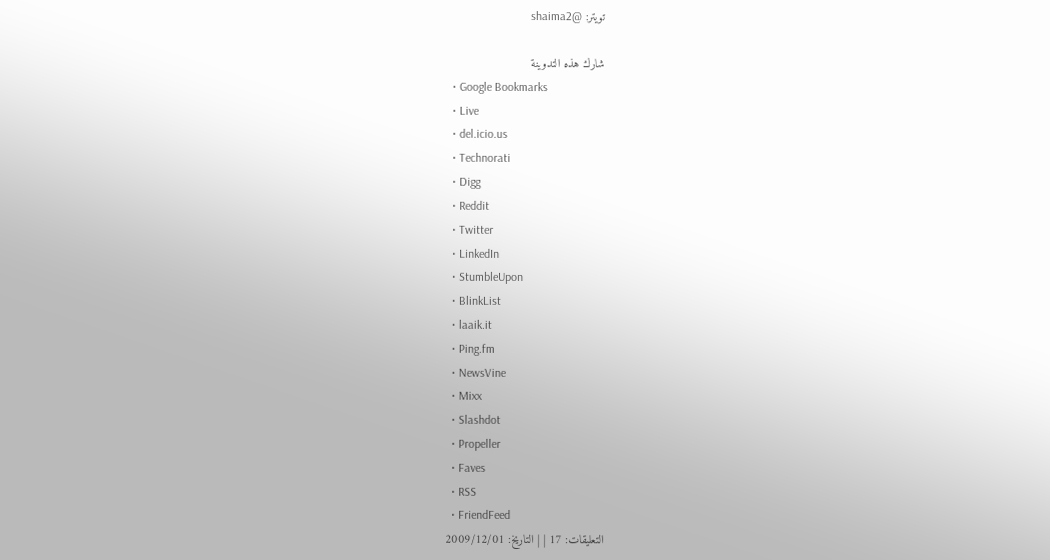تويتر: @shaima2

شارك هذه التدوينة
  • Google Bookmarks
  • Live
  • del.icio.us
  • Technorati
  • Digg
  • Reddit
  • Twitter
  • LinkedIn
  • StumbleUpon
  • BlinkList
  • laaik.it
  • Ping.fm
  • NewsVine
  • Mixx
  • Slashdot
  • Propeller
  • Faves
  • RSS
  • FriendFeed
التعليقات: 17 | | التاريخ: 2009/12/01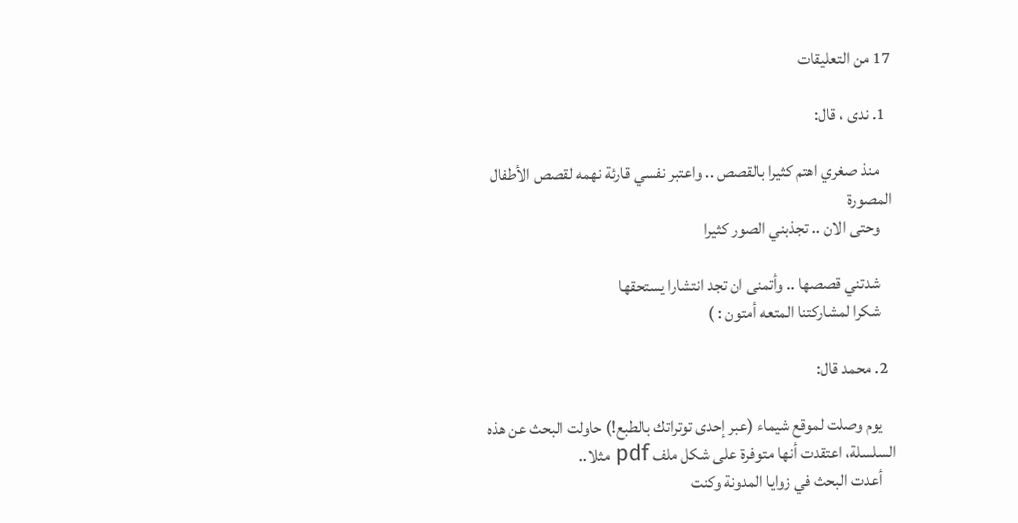17 من التعليقات

  1. ندى ، قال:

    منذ صغري اهتم كثيرا بالقصص .. واعتبر نفسي قارئة نهمه لقصص الأطفال المصورة
    وحتى الان .. تجذبني الصور كثيرا

    شدتني قصصها .. وأتمنى ان تجد انتشارا يستحقها
    شكرا لمشاركتنا المتعه أمتون : )

  2. محمد قال:

    يوم وصلت لموقع شيماء (عبر إحدى توتراتك بالطبع!) حاولت البحث عن هذه السلسلة، اعتقدت أنها متوفرة على شكل ملف pdf مثلا..
    أعدت البحث في زوايا المدونة وكنت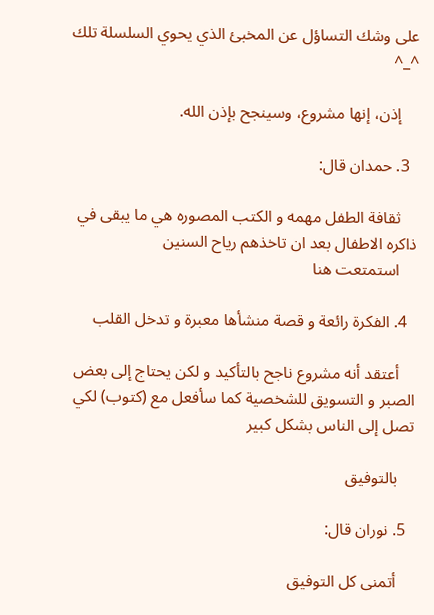على وشك التساؤل عن المخبئ الذي يحوي السلسلة تلك ^_^

    إذن، إنها مشروع، وسينجح بإذن الله.

  3. حمدان قال:

    ثقافة الطفل مهمه و الكتب المصوره هي ما يبقى في ذاكره الاطفال بعد ان تاخذهم رياح السنين
    استمتعت هنا

  4. الفكرة رائعة و قصة منشأها معبرة و تدخل القلب

    أعتقد أنه مشروع ناجح بالتأكيد و لكن يحتاج إلى بعض الصبر و التسويق للشخصية كما سأفعل مع (كتوب) لكي تصل إلى الناس بشكل كبير

    بالتوفيق

  5. نوران قال:

    أتمنى كل التوفيق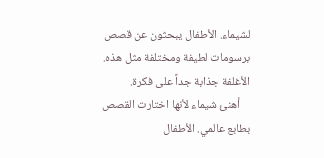لشيماء. الأطفال يبحثون عن قصص برسومات لطيفة ومختلفة مثل هذه. الأغلفة جذابة جداً على فكرة.
    أهنئ شيماء لأنها اختارت القصص بطابع عالمي. الأطفال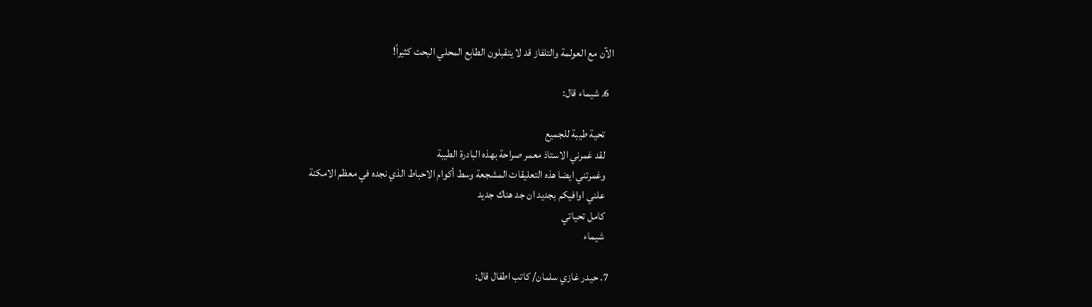الآن مع العولمة والتلفاز قد لا يتقبلون الطابع المحلي البحت كثيراً!

  6. شيماء قال:

    تحية طيبة للجميع
    لقد غمرني الاستاذ معمر صراحة بهذه البادرة الطيبة
    وغمرتني ايضا هذه التعليقات المشجعة وسط أكوام الاحباط الذي نجده في معظم الامكنة
    علني اوافيكم بجديد ان جد هناك جديد
    كامل تحياتي
    شيماء

  7. حيدر غازي سلمان/ كاتب اطفال قال: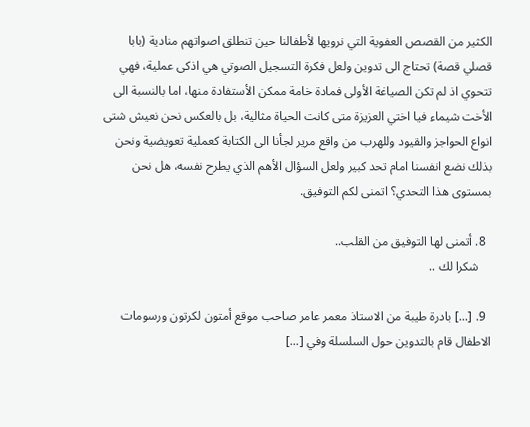الكثير من القصص العفوية التي نرويها لأطفالنا حين تنطلق اصواتهم منادية (بابا قصلي قصة) تحتاج الى تدوين ولعل فكرة التسجيل الصوتي هي اذكى عملية، فهي تتحوي اذ لم تكن الصياغة الأولى فمادة خامة ممكن الأستفادة منها، اما بالنسبة الى الأخت شيماء فيا اختي العزيزة متى كانت الحياة مثالية، بل بالعكس نحن نعيش شتى انواع الحواجز والقيود وللهرب من واقع مرير لجأنا الى الكتابة كعملية تعويضية ونحن بذلك نضع انفسنا امام تحد كبير ولعل السؤال الأهم الذي يطرح نفسه، هل نحن بمستوى هذا التحدي؟ اتمنى لكم التوفيق.

  8. أتمنى لها التوفيق من القلب..
    شكرا لك ..

  9. [...] بادرة طيبة من الاستاذ معمر عامر صاحب موقع أمتون لكرتون ورسومات الاطفال قام بالتدوين حول السلسلة وفي [...]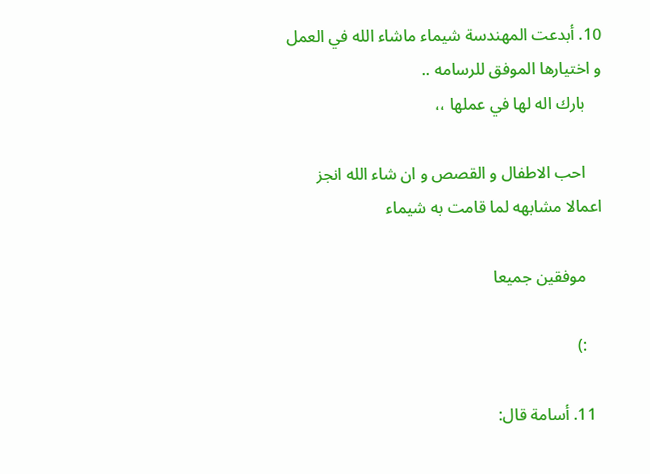10. أبدعت المهندسة شيماء ماشاء الله في العمل و اختيارها الموفق للرسامه ..
    بارك اله لها في عملها ،،

    احب الاطفال و القصص و ان شاء الله انجز اعمالا مشابهه لما قامت به شيماء

    موفقين جميعا

    :)

  11. أسامة قال: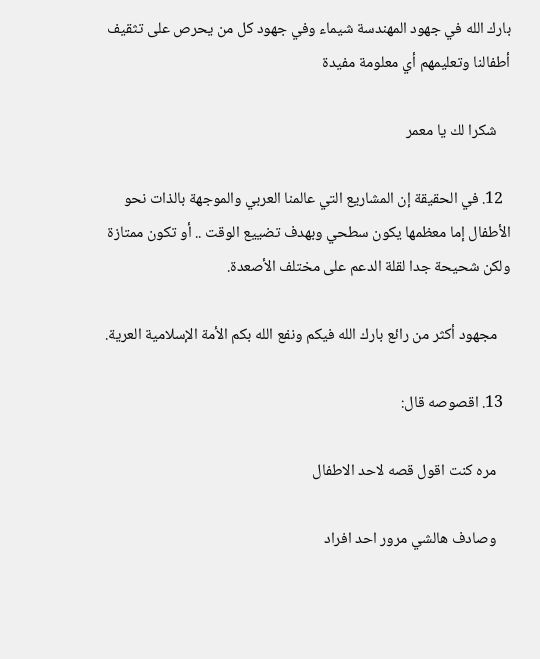بارك الله في جهود المهندسة شيماء وفي جهود كل من يحرص على تثقيف أطفالنا وتعليمهم أي معلومة مفيدة

    شكرا لك يا معمر

  12. في الحقيقة إن المشاريع التي عالمنا العربي والموجهة بالذات نحو الأطفال إما معظمها يكون سطحي وبهدف تضييع الوقت .. أو تكون ممتازة ولكن شحيحة جدا لقلة الدعم على مختلف الأصعدة.

    مجهود أكثر من رائع بارك الله فيكم ونفع الله بكم الأمة الإسلامية العرية.

  13. اقصوصه قال:

    مره كنت اقول قصه لاحد الاطفال

    وصادف هالشي مرور احد افراد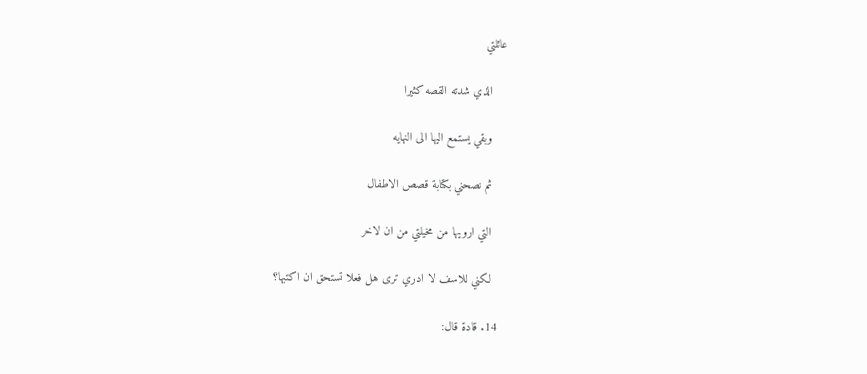عائلتي

    الذي شدته القصه كثيرا

    وبقي يستمع اليها الى النهايه

    ثم نصحني بكتابة قصص الاطفال

    التي ارويها من مخيلتي من ان لاخر

    لكني للاسف لا ادري ترى هل فعلا تستحق ان اكتبها؟

  14. قادة قال: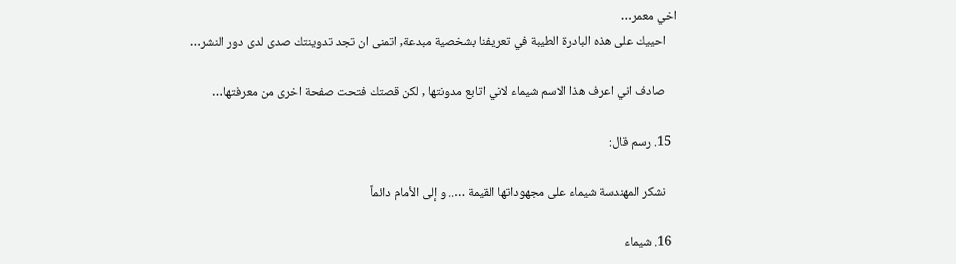اخي معمر…
    احييك على هذه البادرة الطيبة في تعريفنا بشخصية مبدعة, اتمنى ان تجد تدوينتك صدى لدى دور النشر…

    صادف اني اعرف هذا الاسم شيماء لاني اتابع مدونتها , لكن قصتك فتحت صفحة اخرى من معرفتها…

  15. رسم قال:

    نشكر المهندسة شيماء على مجهوداتها القيمة ….. و إلى الأمام دائماً

  16. شيماء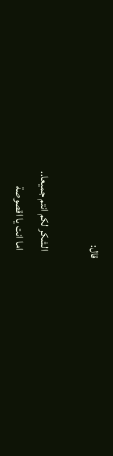قال:

    الشكر لكم انتم جميعا..
    اما انت يا اقصوصة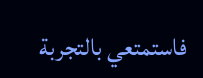فاستمتعي بالتجربة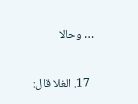… وحالا

  17. الغلا قال: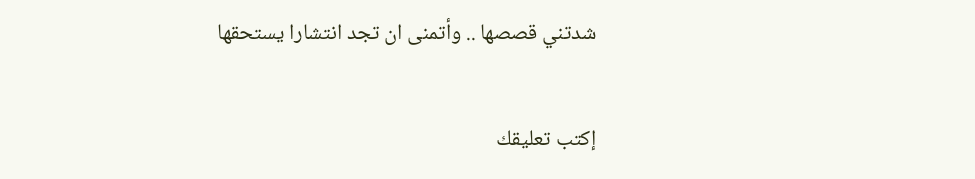شدتني قصصها .. وأتمنى ان تجد انتشارا يستحقها

إكتب تعليقك